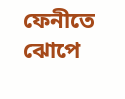ফেনীতে ঝোপে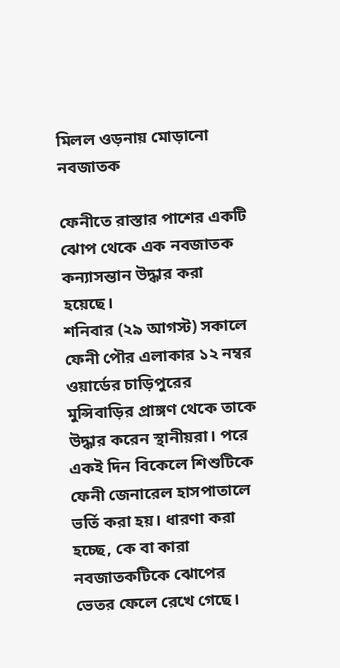মিলল ওড়নায় মোড়ানো নবজাতক

ফেনীতে রাস্তার পাশের একটি ঝোপ থেকে এক নবজাতক কন্যাসন্তান উদ্ধার করা হয়েছে।
শনিবার (২৯ আগস্ট) সকালে ফেনী পৌর এলাকার ১২ নম্বর ওয়ার্ডের চাড়িপুরের মুন্সিবাড়ির প্রাঙ্গণ থেকে তাকে উদ্ধার করেন স্থানীয়রা। পরে একই দিন বিকেলে শিশুটিকে ফেনী জেনারেল হাসপাতালে ভর্তি করা হয়। ধারণা করা হচ্ছে, কে বা কারা নবজাতকটিকে ঝোপের ভেতর ফেলে রেখে গেছে।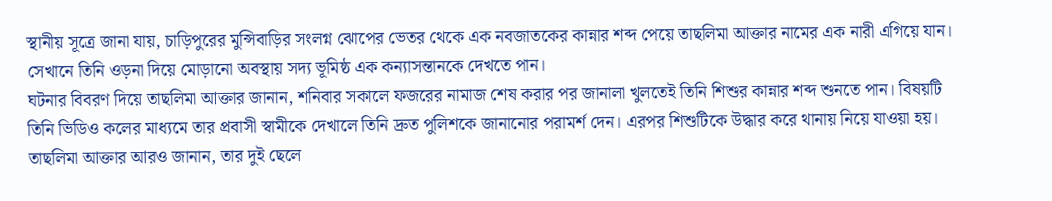স্থানীয় সূত্রে জানা যায়, চাড়িপুরের মুন্সিবাড়ির সংলগ্ন ঝোপের ভেতর থেকে এক নবজাতকের কান্নার শব্দ পেয়ে তাছলিমা আক্তার নামের এক নারী এগিয়ে যান। সেখানে তিনি ওড়না দিয়ে মোড়ানো অবস্থায় সদ্য ভূমিষ্ঠ এক কন্যাসন্তানকে দেখতে পান।
ঘটনার বিবরণ দিয়ে তাছলিমা আক্তার জানান, শনিবার সকালে ফজরের নামাজ শেষ করার পর জানালা খুলতেই তিনি শিশুর কান্নার শব্দ শুনতে পান। বিষয়টি তিনি ভিডিও কলের মাধ্যমে তার প্রবাসী স্বামীকে দেখালে তিনি দ্রুত পুলিশকে জানানোর পরামর্শ দেন। এরপর শিশুটিকে উদ্ধার করে থানায় নিয়ে যাওয়া হয়। তাছলিমা আক্তার আরও জানান, তার দুই ছেলে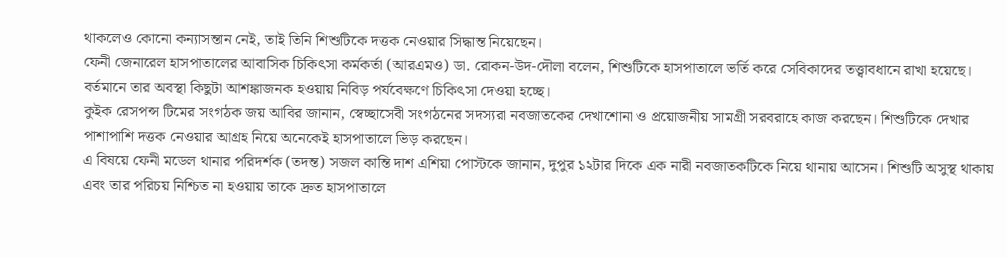থাকলেও কোনো কন্যাসন্তান নেই, তাই তিনি শিশুটিকে দত্তক নেওয়ার সিদ্ধান্ত নিয়েছেন।
ফেনী জেনারেল হাসপাতালের আবাসিক চিকিৎসা কর্মকর্তা (আরএমও) ডা. রোকন-উদ-দৌলা বলেন, শিশুটিকে হাসপাতালে ভর্তি করে সেবিকাদের তত্ত্বাবধানে রাখা হয়েছে। বর্তমানে তার অবস্থা কিছুটা আশঙ্কাজনক হওয়ায় নিবিড় পর্যবেক্ষণে চিকিৎসা দেওয়া হচ্ছে।
কুইক রেসপন্স টিমের সংগঠক জয় আবির জানান, স্বেচ্ছাসেবী সংগঠনের সদস্যরা নবজাতকের দেখাশোনা ও প্রয়োজনীয় সামগ্রী সরবরাহে কাজ করছেন। শিশুটিকে দেখার পাশাপাশি দত্তক নেওয়ার আগ্রহ নিয়ে অনেকেই হাসপাতালে ভিড় করছেন।
এ বিষয়ে ফেনী মডেল থানার পরিদর্শক (তদন্ত) সজল কান্তি দাশ এশিয়া পোস্টকে জানান, দুপুর ১২টার দিকে এক নারী নবজাতকটিকে নিয়ে থানায় আসেন। শিশুটি অসুস্থ থাকায় এবং তার পরিচয় নিশ্চিত না হওয়ায় তাকে দ্রুত হাসপাতালে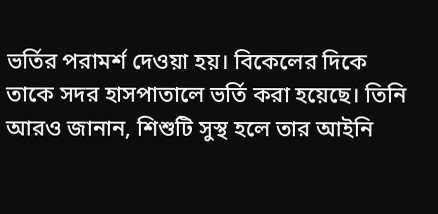ভর্তির পরামর্শ দেওয়া হয়। বিকেলের দিকে তাকে সদর হাসপাতালে ভর্তি করা হয়েছে। তিনি আরও জানান, শিশুটি সুস্থ হলে তার আইনি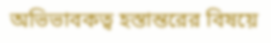অভিভাবকত্ব হস্তান্তরের বিষয়ে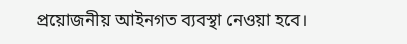প্রয়োজনীয় আইনগত ব্যবস্থা নেওয়া হবে।